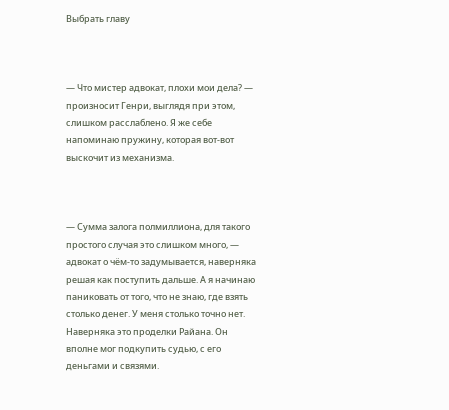Выбрать главу



— Что мистер адвокат, плохи мои дела? — произносит Генри, выглядя при этом, слишком расслаблено. Я же себе напоминаю пружину, которая вот-вот выскочит из механизма.



— Сумма залога полмиллиона, для такого простого случая это слишком много, — адвокат о чём-то задумывается, наверняка решая как поступить дальше. А я начинаю паниковать от того, что не знаю, где взять столько денег. У меня столько точно нет. Наверняка это проделки Райана. Он вполне мог подкупить судью, с его деньгами и связями.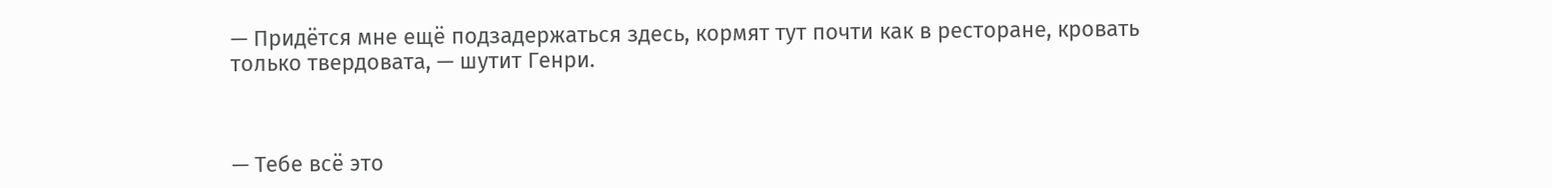— Придётся мне ещё подзадержаться здесь, кормят тут почти как в ресторане, кровать только твердовата, — шутит Генри.



— Тебе всё это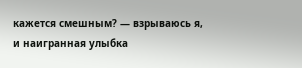кажется смешным? — взрываюсь я, и наигранная улыбка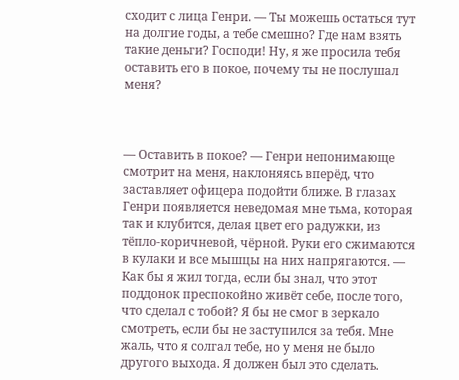сходит с лица Генри. — Ты можешь остаться тут на долгие годы, а тебе смешно? Где нам взять такие деньги? Господи! Ну, я же просила тебя оставить его в покое, почему ты не послушал меня?



— Оставить в покое? — Генри непонимающе смотрит на меня, наклоняясь вперёд, что заставляет офицера подойти ближе. В глазах Генри появляется неведомая мне тьма, которая так и клубится, делая цвет его радужки, из тёпло-коричневой, чёрной. Руки его сжимаются в кулаки и все мышцы на них напрягаются. — Как бы я жил тогда, если бы знал, что этот поддонок преспокойно живёт себе, после того, что сделал с тобой? Я бы не смог в зеркало смотреть, если бы не заступился за тебя. Мне жаль, что я солгал тебе, но у меня не было другого выхода. Я должен был это сделать.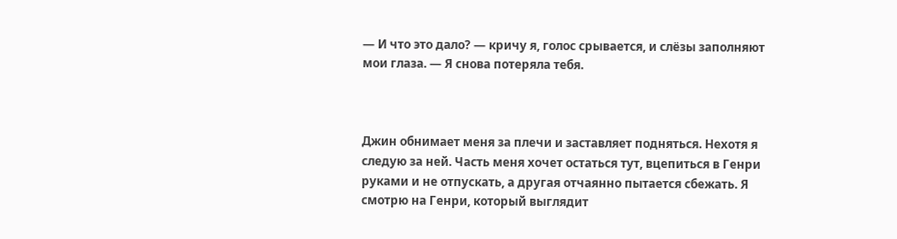— И что это дало? — кричу я, голос срывается, и слёзы заполняют мои глаза. — Я снова потеряла тебя.



Джин обнимает меня за плечи и заставляет подняться. Нехотя я следую за ней. Часть меня хочет остаться тут, вцепиться в Генри руками и не отпускать, а другая отчаянно пытается сбежать. Я смотрю на Генри, который выглядит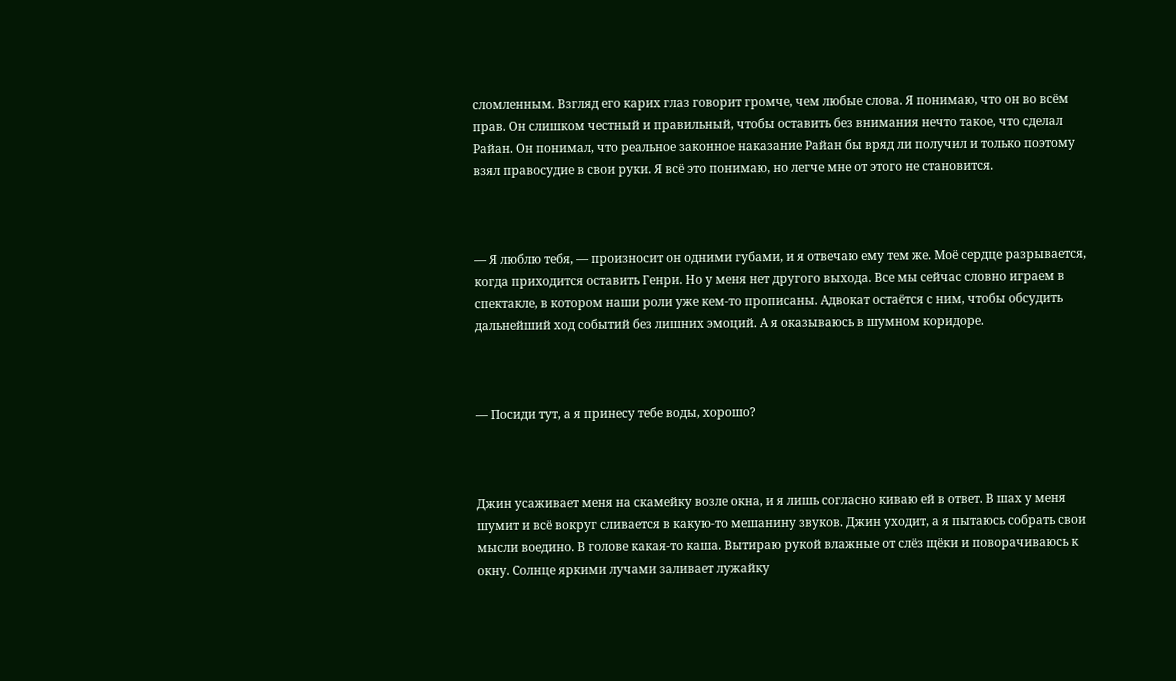сломленным. Взгляд его карих глаз говорит громче, чем любые слова. Я понимаю, что он во всём прав. Он слишком честный и правильный, чтобы оставить без внимания нечто такое, что сделал Райан. Он понимал, что реальное законное наказание Райан бы вряд ли получил и только поэтому взял правосудие в свои руки. Я всё это понимаю, но легче мне от этого не становится.



— Я люблю тебя, — произносит он одними губами, и я отвечаю ему тем же. Моё сердце разрывается, когда приходится оставить Генри. Но у меня нет другого выхода. Все мы сейчас словно играем в спектакле, в котором наши роли уже кем-то прописаны. Адвокат остаётся с ним, чтобы обсудить дальнейший ход событий без лишних эмоций. А я оказываюсь в шумном коридоре.



— Посиди тут, а я принесу тебе воды, хорошо?



Джин усаживает меня на скамейку возле окна, и я лишь согласно киваю ей в ответ. В шах у меня шумит и всё вокруг сливается в какую-то мешанину звуков. Джин уходит, а я пытаюсь собрать свои мысли воедино. В голове какая-то каша. Вытираю рукой влажные от слёз щёки и поворачиваюсь к окну. Солнце яркими лучами заливает лужайку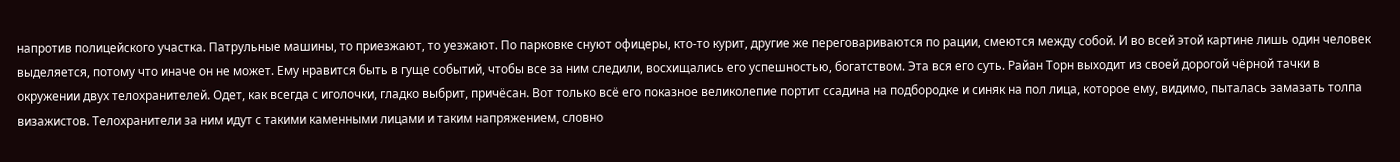напротив полицейского участка. Патрульные машины, то приезжают, то уезжают. По парковке снуют офицеры, кто-то курит, другие же переговариваются по рации, смеются между собой. И во всей этой картине лишь один человек выделяется, потому что иначе он не может. Ему нравится быть в гуще событий, чтобы все за ним следили, восхищались его успешностью, богатством. Эта вся его суть. Райан Торн выходит из своей дорогой чёрной тачки в окружении двух телохранителей. Одет, как всегда с иголочки, гладко выбрит, причёсан. Вот только всё его показное великолепие портит ссадина на подбородке и синяк на пол лица, которое ему, видимо, пыталась замазать толпа визажистов. Телохранители за ним идут с такими каменными лицами и таким напряжением, словно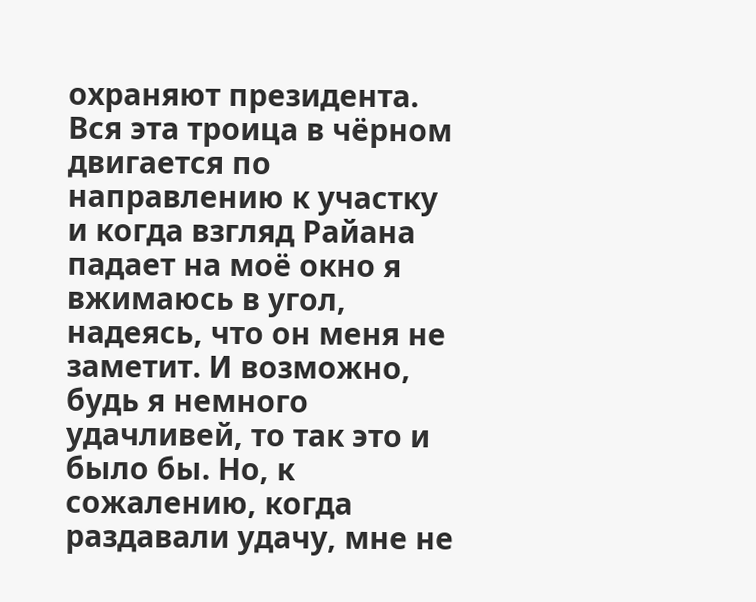охраняют президента. Вся эта троица в чёрном двигается по направлению к участку и когда взгляд Райана падает на моё окно я вжимаюсь в угол, надеясь, что он меня не заметит. И возможно, будь я немного удачливей, то так это и было бы. Но, к сожалению, когда раздавали удачу, мне не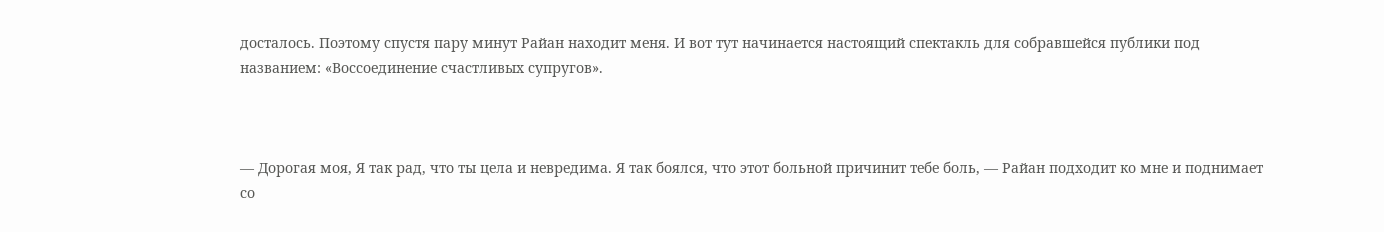досталось. Поэтому спустя пару минут Райан находит меня. И вот тут начинается настоящий спектакль для собравшейся публики под названием: «Воссоединение счастливых супругов».



— Дорогая моя, Я так рад, что ты цела и невредима. Я так боялся, что этот больной причинит тебе боль, — Райан подходит ко мне и поднимает со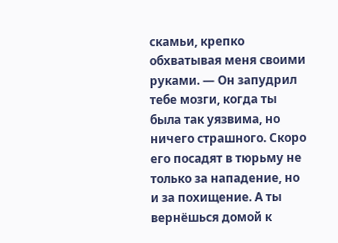скамьи, крепко обхватывая меня своими руками. — Он запудрил тебе мозги, когда ты была так уязвима, но ничего страшного. Скоро его посадят в тюрьму не только за нападение, но и за похищение. А ты вернёшься домой к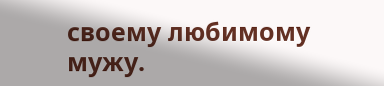своему любимому мужу.